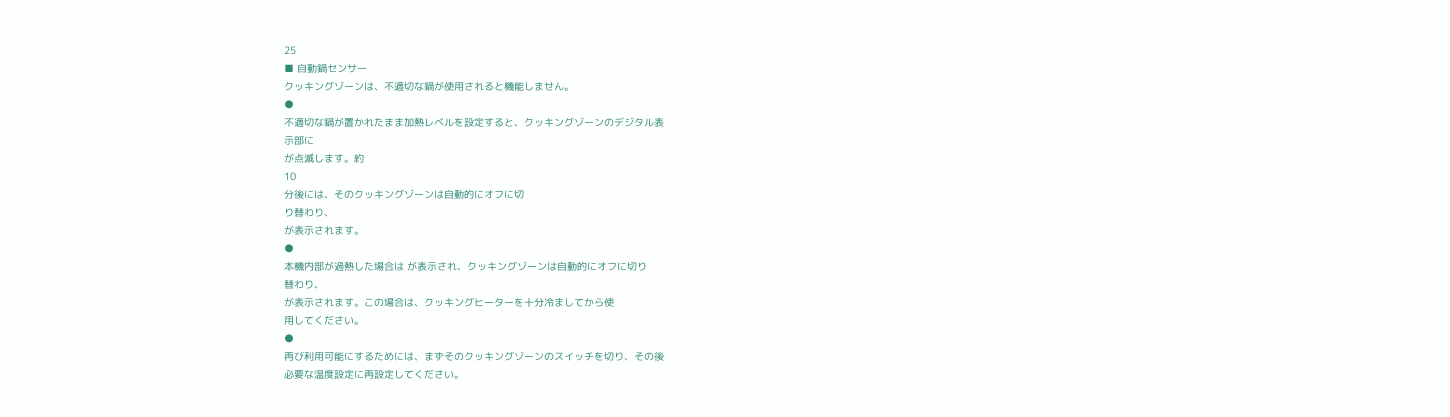25
■ 自動鍋センサー
クッキングゾーンは、不適切な鍋が使用されると機能しません。
●
不適切な鍋が置かれたまま加熱レベルを設定すると、クッキングゾーンのデジタル表
示部に
が点滅します。約
10
分後には、そのクッキングゾーンは自動的にオフに切
り替わり、
が表示されます。
●
本機内部が過熱した場合は が表示され、クッキングゾーンは自動的にオフに切り
替わり、
が表示されます。この場合は、クッキングヒーターを十分冷ましてから使
用してください。
●
再び利用可能にするためには、まずそのクッキングゾーンのスイッチを切り、その後
必要な温度設定に再設定してください。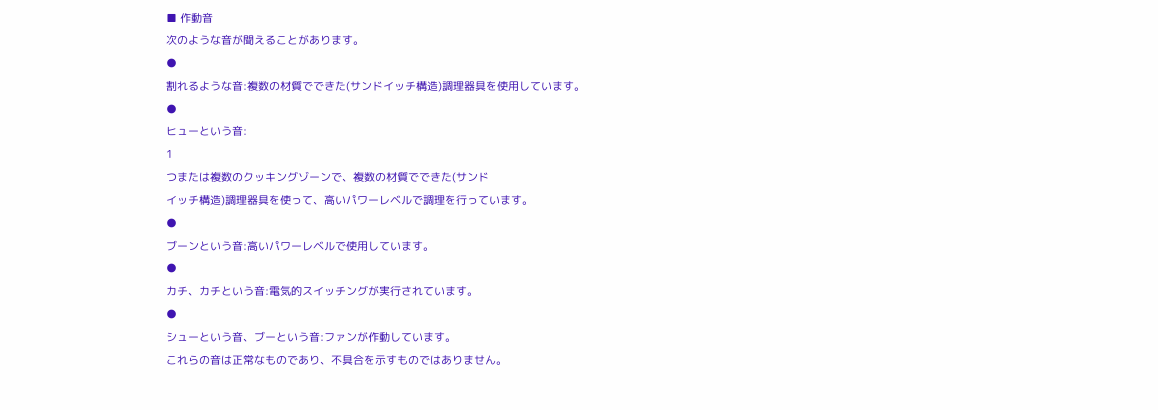■ 作動音
次のような音が聞えることがあります。
●
割れるような音:複数の材質でできた(サンドイッチ構造)調理器具を使用しています。
●
ヒューという音:
1
つまたは複数のクッキングゾーンで、複数の材質でできた(サンド
イッチ構造)調理器具を使って、高いパワーレベルで調理を行っています。
●
ブーンという音:高いパワーレベルで使用しています。
●
カチ、カチという音:電気的スイッチングが実行されています。
●
シューという音、ブーという音:ファンが作動しています。
これらの音は正常なものであり、不具合を示すものではありません。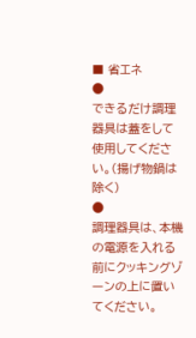■ 省エネ
●
できるだけ調理器具は蓋をして使用してください。(揚げ物鍋は除く)
●
調理器具は、本機の電源を入れる前にクッキングゾーンの上に置いてください。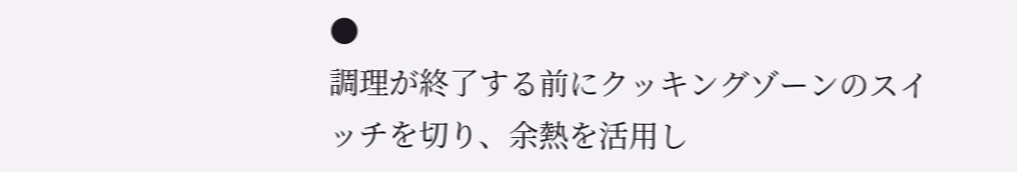●
調理が終了する前にクッキングゾーンのスイッチを切り、余熱を活用し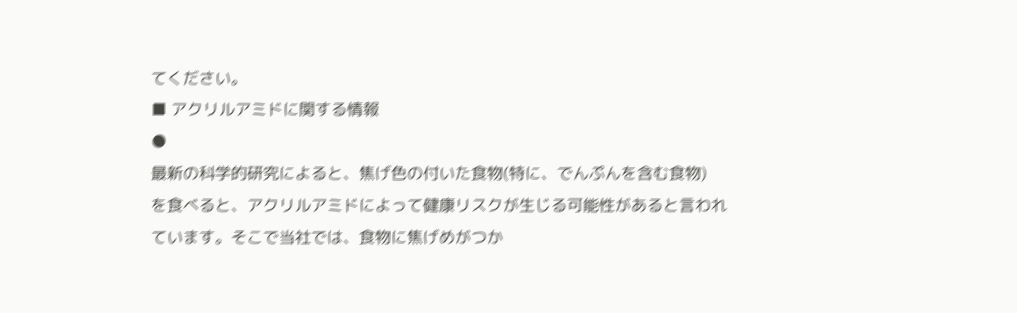てください。
■ アクリルアミドに関する情報
●
最新の科学的研究によると、焦げ色の付いた食物(特に、でんぷんを含む食物)
を食べると、アクリルアミドによって健康リスクが生じる可能性があると言われ
ています。そこで当社では、食物に焦げめがつか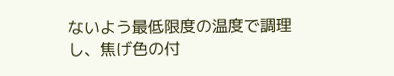ないよう最低限度の温度で調理
し、焦げ色の付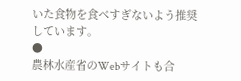いた食物を食べすぎないよう推奨しています。
●
農林水産省のWebサイトも合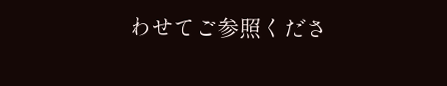わせてご参照くださ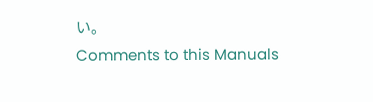い。
Comments to this Manuals